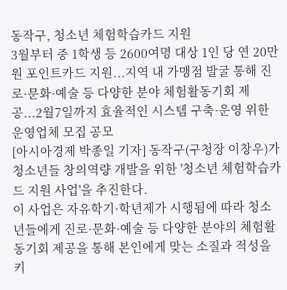동작구, 청소년 체험학습카드 지원
3월부터 중 1학생 등 2600여명 대상 1인 당 연 20만원 포인트카드 지원...지역 내 가맹점 발굴 통해 진로·문화·예술 등 다양한 분야 체험활동기회 제공...2월7일까지 효율적인 시스템 구축·운영 위한 운영업체 모집 공모
[아시아경제 박종일 기자] 동작구(구청장 이창우)가 청소년들 창의역량 개발을 위한 '청소년 체험학습카드 지원 사업'을 추진한다.
이 사업은 자유학기·학년제가 시행됨에 따라 청소년들에게 진로·문화·예술 등 다양한 분야의 체험활동기회 제공을 통해 본인에게 맞는 소질과 적성을 키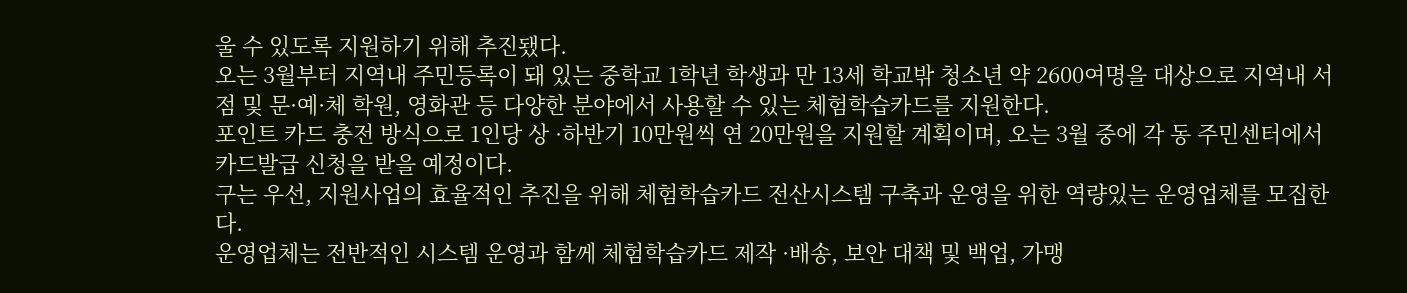울 수 있도록 지원하기 위해 추진됐다.
오는 3월부터 지역내 주민등록이 돼 있는 중학교 1학년 학생과 만 13세 학교밖 청소년 약 2600여명을 대상으로 지역내 서점 및 문·예·체 학원, 영화관 등 다양한 분야에서 사용할 수 있는 체험학습카드를 지원한다.
포인트 카드 충전 방식으로 1인당 상 ·하반기 10만원씩 연 20만원을 지원할 계획이며, 오는 3월 중에 각 동 주민센터에서 카드발급 신청을 받을 예정이다.
구는 우선, 지원사업의 효율적인 추진을 위해 체험학습카드 전산시스템 구축과 운영을 위한 역량있는 운영업체를 모집한다.
운영업체는 전반적인 시스템 운영과 함께 체험학습카드 제작 ·배송, 보안 대책 및 백업, 가맹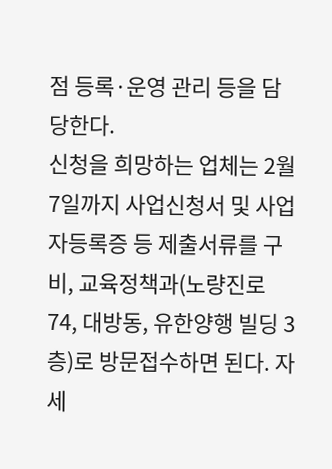점 등록·운영 관리 등을 담당한다.
신청을 희망하는 업체는 2월7일까지 사업신청서 및 사업자등록증 등 제출서류를 구비, 교육정책과(노량진로 74, 대방동, 유한양행 빌딩 3층)로 방문접수하면 된다. 자세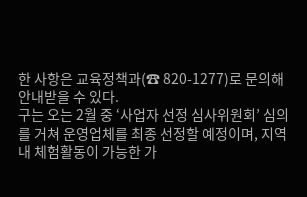한 사항은 교육정책과(☎ 820-1277)로 문의해 안내받을 수 있다.
구는 오는 2월 중 ‘사업자 선정 심사위원회’ 심의를 거쳐 운영업체를 최종 선정할 예정이며, 지역 내 체험활동이 가능한 가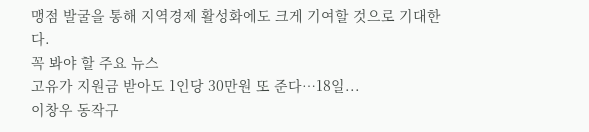맹점 발굴을 통해 지역경제 활성화에도 크게 기여할 것으로 기대한다.
꼭 봐야 할 주요 뉴스
고유가 지원금 받아도 1인당 30만원 또 준다…18일...
이창우 동작구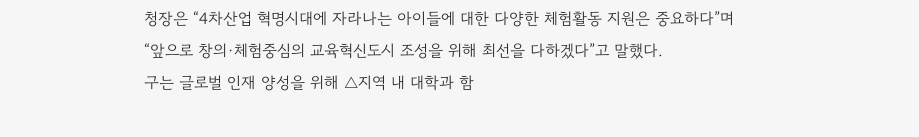청장은 “4차산업 혁명시대에 자라나는 아이들에 대한 다양한 체험활동 지원은 중요하다”며 “앞으로 창의·체험중심의 교육혁신도시 조성을 위해 최선을 다하겠다”고 말했다.
구는 글로벌 인재 양성을 위해 △지역 내 대학과 함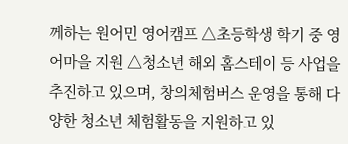께하는 원어민 영어캠프 △초등학생 학기 중 영어마을 지원 △청소년 해외 홈스테이 등 사업을 추진하고 있으며, 창의체험버스 운영을 통해 다양한 청소년 체험활동을 지원하고 있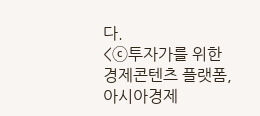다.
<ⓒ투자가를 위한 경제콘텐츠 플랫폼, 아시아경제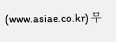(www.asiae.co.kr) 무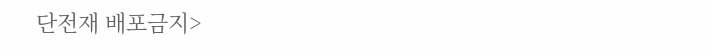단전재 배포금지>